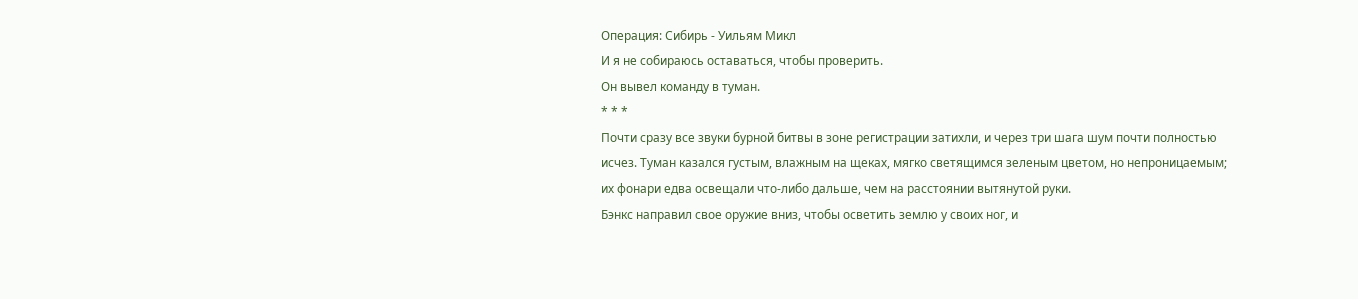Операция: Сибирь - Уильям Микл
И я не собираюсь оставаться, чтобы проверить.
Он вывел команду в туман.
* * *
Почти сразу все звуки бурной битвы в зоне регистрации затихли, и через три шага шум почти полностью исчез. Туман казался густым, влажным на щеках, мягко светящимся зеленым цветом, но непроницаемым; их фонари едва освещали что-либо дальше, чем на расстоянии вытянутой руки.
Бэнкс направил свое оружие вниз, чтобы осветить землю у своих ног, и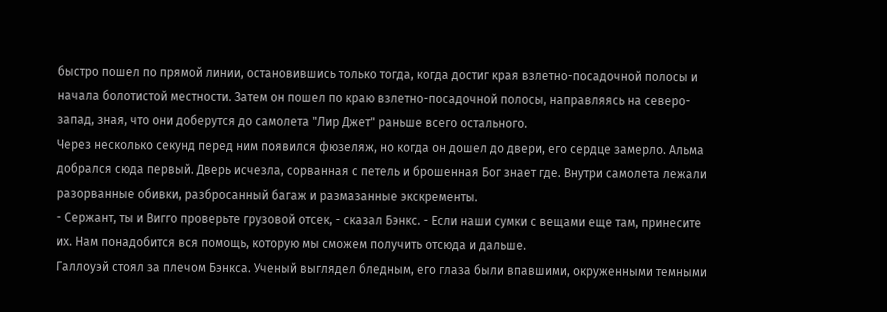быстро пошел по прямой линии, остановившись только тогда, когда достиг края взлетно-посадочной полосы и начала болотистой местности. Затем он пошел по краю взлетно-посадочной полосы, направляясь на северо-запад, зная, что они доберутся до самолета "Лир Джет" раньше всего остального.
Через несколько секунд перед ним появился фюзеляж, но когда он дошел до двери, его сердце замерло. Альма добрался сюда первый. Дверь исчезла, сорванная с петель и брошенная Бог знает где. Внутри самолета лежали разорванные обивки, разбросанный багаж и размазанные экскременты.
- Сержант, ты и Вигго проверьте грузовой отсек, - сказал Бэнкс. - Если наши сумки с вещами еще там, принесите их. Нам понадобится вся помощь, которую мы сможем получить отсюда и дальше.
Галлоуэй стоял за плечом Бэнкса. Ученый выглядел бледным, его глаза были впавшими, окруженными темными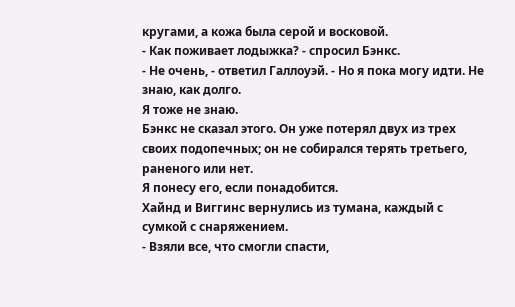кругами, а кожа была серой и восковой.
- Как поживает лодыжка? - спросил Бэнкс.
- Не очень, - ответил Галлоуэй. - Но я пока могу идти. Не знаю, как долго.
Я тоже не знаю.
Бэнкс не сказал этого. Он уже потерял двух из трех своих подопечных; он не собирался терять третьего, раненого или нет.
Я понесу его, если понадобится.
Хайнд и Bиггинс вернулись из тумана, каждый с сумкой с снаряжением.
- Взяли все, что смогли спасти,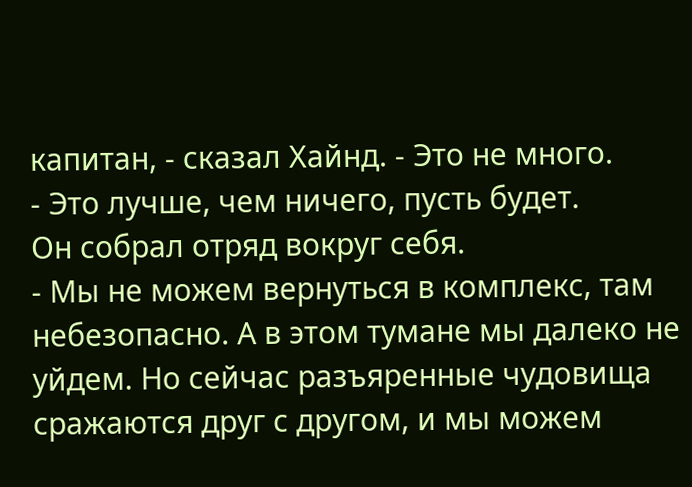капитан, - сказал Хайнд. - Это не много.
- Это лучше, чем ничего, пусть будет.
Он собрал отряд вокруг себя.
- Мы не можем вернуться в комплекс, там небезопасно. А в этом тумане мы далеко не уйдем. Но сейчас разъяренные чудовища сражаются друг с другом, и мы можем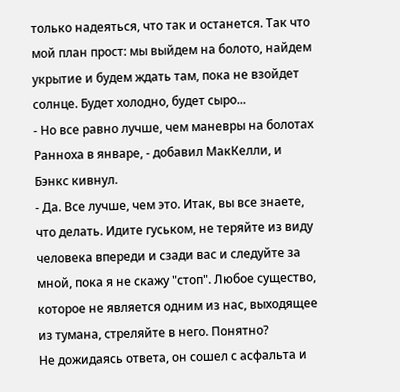только надеяться, что так и останется. Так что мой план прост: мы выйдем на болото, найдем укрытие и будем ждать там, пока не взойдет солнце. Будет холодно, будет сыро...
- Но все равно лучше, чем маневры на болотах Ранноха в январе, - добавил МакКелли, и Бэнкс кивнул.
- Да. Все лучше, чем это. Итак, вы все знаете, что делать. Идите гуськом, не теряйте из виду человека впереди и сзади вас и следуйте за мной, пока я не скажу "стоп". Любое существо, которое не является одним из нас, выходящее из тумана, стреляйте в него. Понятно?
Не дожидаясь ответа, он сошел с асфальта и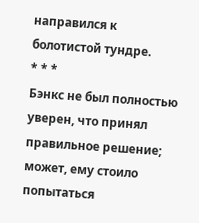направился к болотистой тундре.
* * *
Бэнкс не был полностью уверен, что принял правильное решение; может, ему стоило попытаться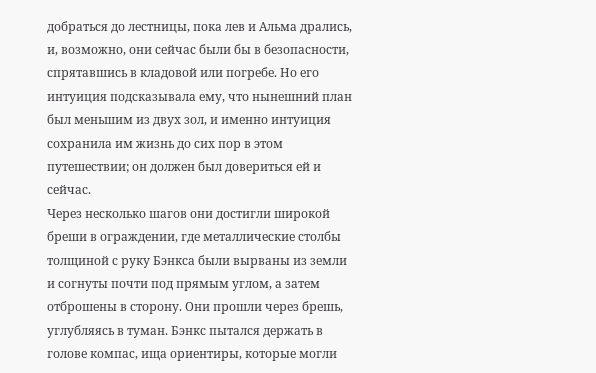добраться до лестницы, пока лев и Альма дрались, и, возможно, они сейчас были бы в безопасности, спрятавшись в кладовой или погребе. Но его интуиция подсказывала ему, что нынешний план был меньшим из двух зол, и именно интуиция сохранила им жизнь до сих пор в этом путешествии; он должен был довериться ей и сейчас.
Через несколько шагов они достигли широкой бреши в ограждении, где металлические столбы толщиной с руку Бэнкса были вырваны из земли и согнуты почти под прямым углом, а затем отброшены в сторону. Они прошли через брешь, углубляясь в туман. Бэнкс пытался держать в голове компас, ища ориентиры, которые могли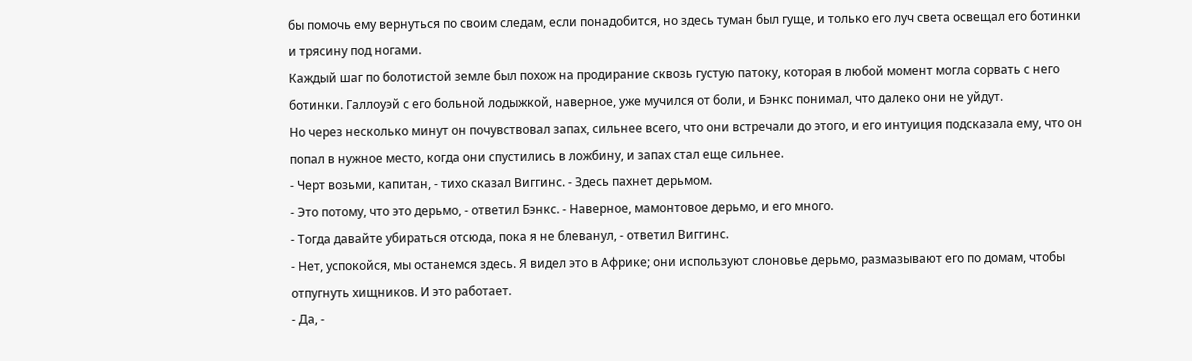бы помочь ему вернуться по своим следам, если понадобится, но здесь туман был гуще, и только его луч света освещал его ботинки и трясину под ногами.
Каждый шаг по болотистой земле был похож на продирание сквозь густую патоку, которая в любой момент могла сорвать с него ботинки. Галлоуэй с его больной лодыжкой, наверное, уже мучился от боли, и Бэнкс понимал, что далеко они не уйдут.
Но через несколько минут он почувствовал запах, сильнее всего, что они встречали до этого, и его интуиция подсказала ему, что он попал в нужное место, когда они спустились в ложбину, и запах стал еще сильнее.
- Черт возьми, капитан, - тихо сказал Bиггинс. - Здесь пахнет дерьмом.
- Это потому, что это дерьмо, - ответил Бэнкс. - Наверное, мамонтовое дерьмо, и его много.
- Тогда давайте убираться отсюда, пока я не блеванул, - ответил Bиггинс.
- Нет, успокойся, мы останемся здесь. Я видел это в Африке; они используют слоновье дерьмо, размазывают его по домам, чтобы отпугнуть хищников. И это работает.
- Да, -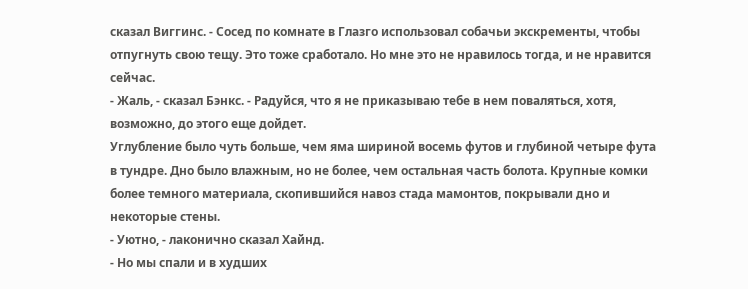сказал Bиггинс. - Сосед по комнате в Глазго использовал собачьи экскременты, чтобы отпугнуть свою тещу. Это тоже сработало. Но мне это не нравилось тогда, и не нравится сейчас.
- Жаль, - сказал Бэнкс. - Радуйся, что я не приказываю тебе в нем поваляться, хотя, возможно, до этого еще дойдет.
Углубление было чуть больше, чем яма шириной восемь футов и глубиной четыре фута в тундре. Дно было влажным, но не более, чем остальная часть болота. Крупные комки более темного материала, скопившийся навоз стада мамонтов, покрывали дно и некоторые стены.
- Уютно, - лаконично сказал Хайнд.
- Но мы спали и в худших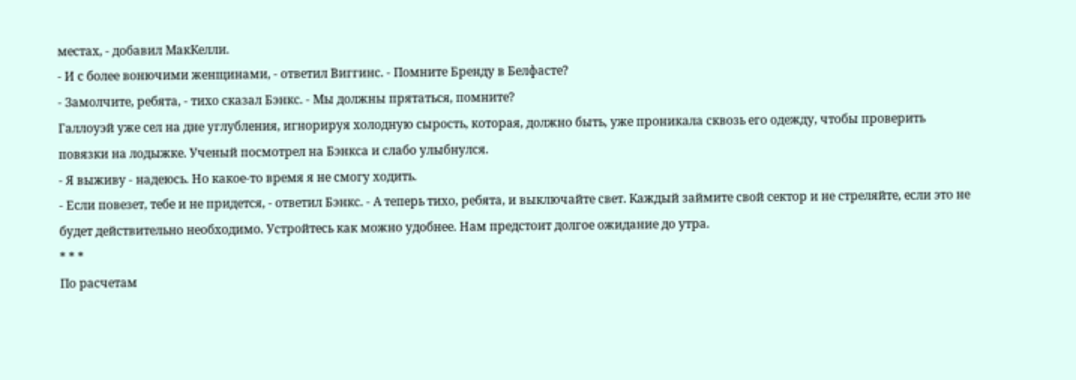местах, - добавил МакКелли.
- И с более вонючими женщинами, - ответил Bиггинс. - Помните Бренду в Белфасте?
- Замолчите, ребята, - тихо сказал Бэнкс. - Мы должны прятаться, помните?
Галлоуэй уже сел на дне углубления, игнорируя холодную сырость, которая, должно быть, уже проникала сквозь его одежду, чтобы проверить повязки на лодыжке. Ученый посмотрел на Бэнкса и слабо улыбнулся.
- Я выживу - надеюсь. Но какое-то время я не смогу ходить.
- Если повезет, тебе и не придется, - ответил Бэнкс. - А теперь тихо, ребята, и выключайте свет. Каждый займите свой сектор и не стреляйте, если это не будет действительно необходимо. Устройтесь как можно удобнее. Нам предстоит долгое ожидание до утра.
* * *
По расчетам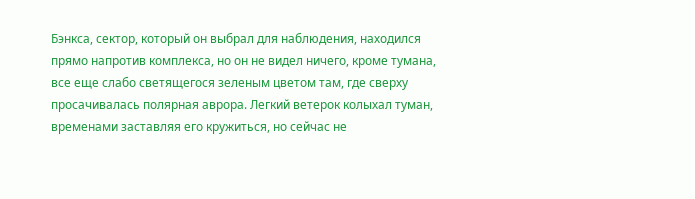Бэнкса, сектор, который он выбрал для наблюдения, находился прямо напротив комплекса, но он не видел ничего, кроме тумана, все еще слабо светящегося зеленым цветом там, где сверху просачивалась полярная аврора. Легкий ветерок колыхал туман, временами заставляя его кружиться, но сейчас не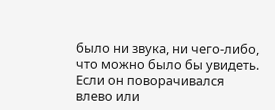было ни звука, ни чего-либо, что можно было бы увидеть. Если он поворачивался влево или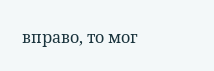вправо, то мог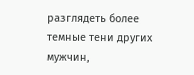разглядеть более темные тени других мужчин,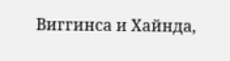Bиггинса и Хайнда,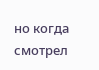но когда смотрел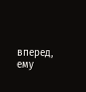вперед, ему